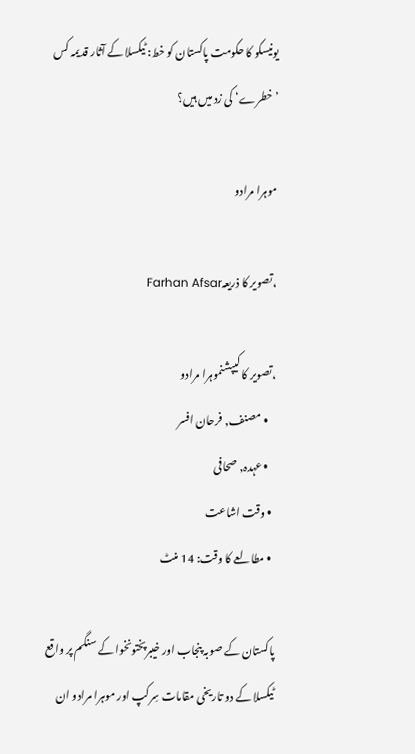یونیسکو کا حکومت پاکستان کو خط: ٹیکسلا کے آثار قدیمہ کس ’خطرے‘ کی زد میں ہیں؟

موہرا مرادو

،تصویر کا ذریعہFarhan Afsar

،تصویر کا کیپشنموہرا مرادو
    • مصنف, فرحان افسر
    • عہدہ, صحافی
  • وقت اشاعت
  • مطالعے کا وقت: 14 منٹ

پاکستان کے صوبہ پنجاب اور خیبرپختونخوا کے سنگم پر واقع ٹیکسلا کے دو تاریخی مقامات سِرکپ اور موہرا مرادو ان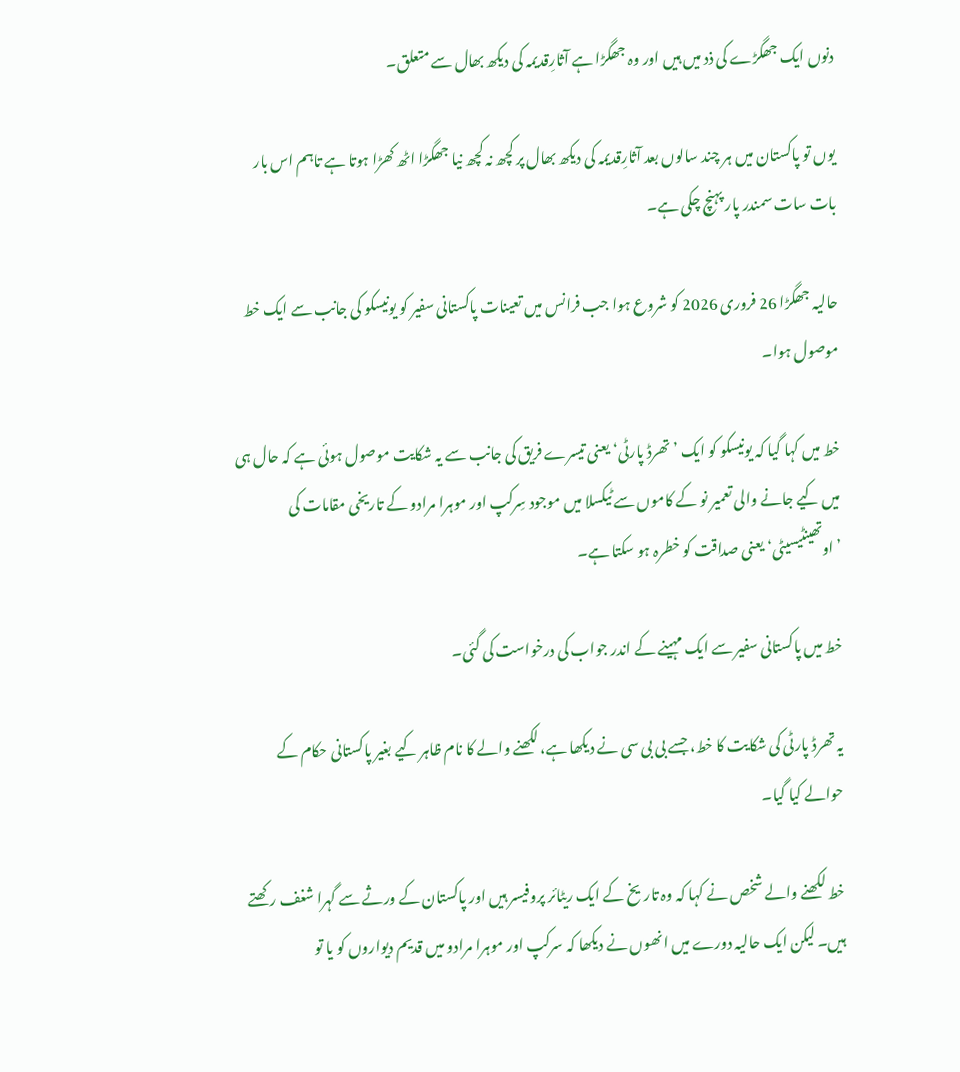دنوں ایک جھگڑے کی ذد میں ہیں اور وہ جھگڑا ہے آثارِقدیمہ کی دیکھ بھال سے متعلق۔

یوں تو پاکستان میں ہر چند سالوں بعد آثارِقدیمہ کی دیکھ بھال پر کچھ نہ کچھ نیا جھگڑا اٹھ کھڑا ہوتا ہے تاہم اس بار بات سات سمندر پار پہنچ چکی ہے۔

حالیہ جھگڑا 26 فروری 2026 کو شروع ہوا جب فرانس میں تعینات پاکستانی سفیر کو یونیسکو کی جانب سے ایک خط موصول ہوا۔

خط میں کہا گیا کہ یونیسکو کو ایک ’تھرڈ پارٹی‘ یعنی تیسرے فریق کی جانب سے یہ شکایت موصول ہوئی ہے کہ حال ہی میں کیے جانے والی تعمیر نو کے کاموں سے ٹیکسلا میں موجود سِرکپ اور موہرا مرادو کے تاریخی مقامات کی ’اوتھینٹیسیٹی‘ یعنی صداقت کو خطرہ ہو سکتا ہے۔

خط میں پاکستانی سفیر سے ایک مہینے کے اندر جواب کی درخواست کی گئی۔

یہ تھرڈ پارٹی کی شکایت کا خط، جسے بی بی سی نے دیکھا ہے، لکھنے والے کا نام ظاہر کیے بغیر پاکستانی حکام کے حوالے کیا گیا۔

خط لکھنے والے شخص نے کہا کہ وہ تاریخ کے ایک ریٹائر پروفیسر ہیں اور پاکستان کے ورثے سے گہرا شغف رکھتے ہیں۔ لیکن ایک حالیہ دورے میں انھوں نے دیکھا کہ سرکپ اور موہرا مرادو میں قدیم دیواروں کو یا تو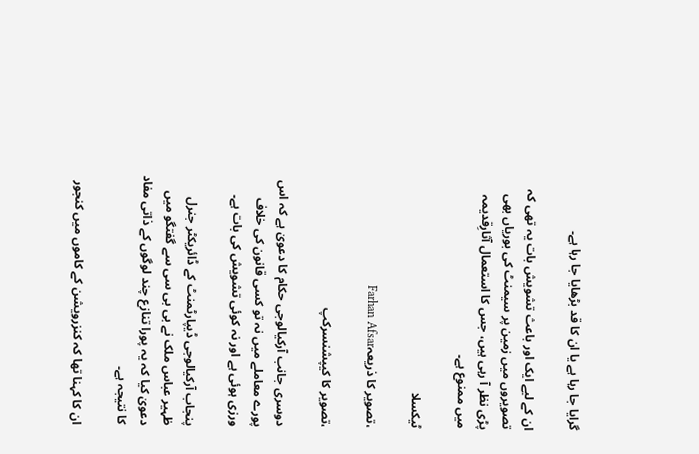گرایا جا رہا ہے یا ان کا قد بڑھایا جا رہا ہے۔

ان کے لیے ایک اور باعث تشویش بات یہ تھی کہ تصویروں میں زمین پر سیمنٹ کی بوریاں بھی پڑی نظر آ رہی ہیں، جس کا استعمال آثارِقدیمہ میں ممنوع ہے۔

ٹیکسلا

،تصویر کا ذریعہFarhan Afsar

،تصویر کا کیپشنسرکپ

دوسری جانب آرکیالوجی حکام کا دعویٰ ہے کہ اس پورے معاملے میں نہ تو کسی قانون کی خلاف ورزی ہوئی ہے اور نہ کوئی تشویش کی بات ہے۔

پنجاب آرکیالوجی ڈیپارٹمنٹ کے ڈائریکٹر جنرل ظہیر عباس ملک نے بی بی سی سے گفتگو میں دعویٰ کیا کہ یہ پورا تنازع چند لوگوں کے ذاتی مفاد کا نتیجہ ہے۔

ان کا کہنا تھا کہ کنزرویشن کے کاموں میں کنجور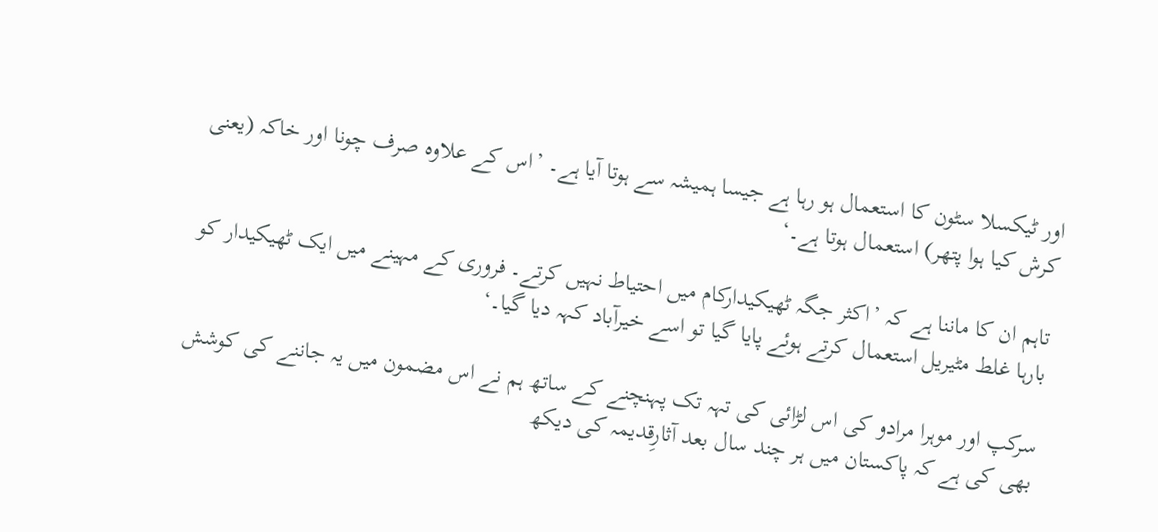اور ٹیکسلا سٹون کا استعمال ہو رہا ہے جیسا ہمیشہ سے ہوتا آیا ہے۔ ’اس کے علاوہ صرف چونا اور خاکہ (یعنی کرش کیا ہوا پتھر) استعمال ہوتا ہے۔‘

تاہم ان کا ماننا ہے کہ ’اکثر جگہ ٹھیکیدارکام میں احتیاط نہیں کرتے۔ فروری کے مہینے میں ایک ٹھیکیدار کو بارہا غلط مٹیریل استعمال کرتے ہوئے پایا گیا تو اسے خیرآباد کہہ دیا گیا۔‘

سرکپ اور موہرا مرادو کی اس لڑائی کی تہہ تک پہنچنے کے ساتھ ہم نے اس مضمون میں یہ جاننے کی کوشش بھی کی ہے کہ پاکستان میں ہر چند سال بعد آثارِقدیمہ کی دیکھ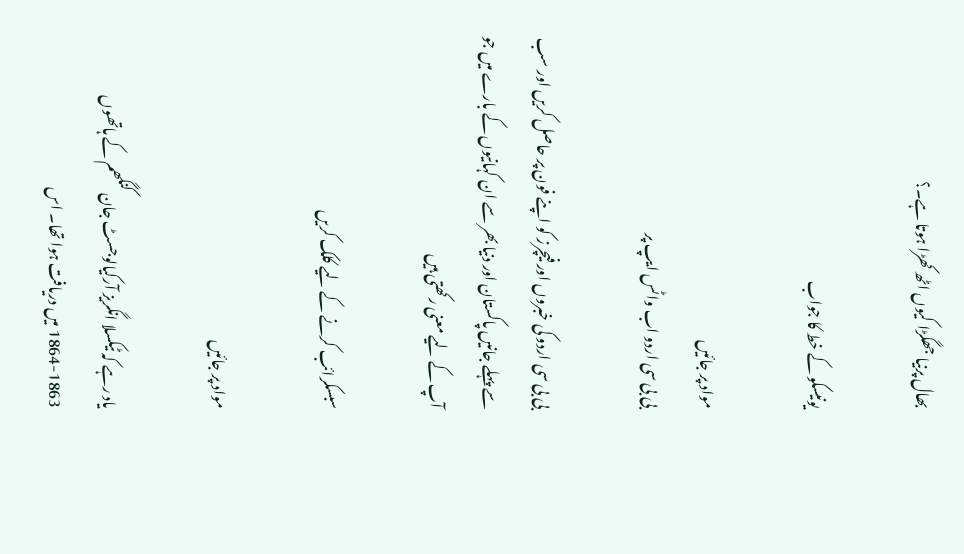بھال پرنیا جھگڑا کیوں اٹھ کھڑا ہوتا ہے۔؟

یونیسکو کے خط کا جواب

مواد پر جائیں
بی بی سی اردو اب واٹس ایپ پر

بی بی سی اردو کی خبروں اور فیچرز کو اپنے فون پر حاصل کریں اور سب سے پہلے جانیں پاکستان اور دنیا بھر سے ان کہانیوں کے بارے میں جو آپ کے لیے معنی رکھتی ہیں

سبسکرائب کرنے کے لیے کلک کریں

مواد پر جائیں

یاد رہے کہ ٹیکسلا انگریز آرکیالوجسٹ جان کنگھم کے ہاتھوں 1863-1864 میں دریافت ہوا تھا۔ اس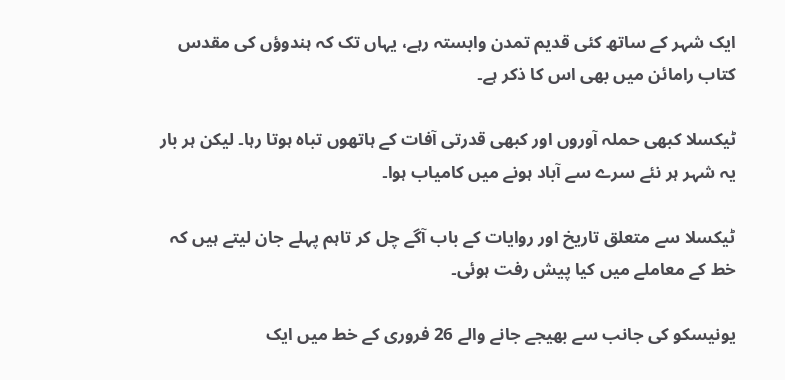ایک شہر کے ساتھ کئی قدیم تمدن وابستہ رہے، یہاں تک کہ ہندوؤں کی مقدس کتاب رامائن میں بھی اس کا ذکر ہے۔

ٹیکسلا کبھی حملہ آوروں اور کبھی قدرتی آفات کے ہاتھوں تباہ ہوتا رہا۔ لیکن ہر بار یہ شہر ہر نئے سرے سے آباد ہونے میں کامیاب ہوا۔

ٹیکسلا سے متعلق تاریخ اور روایات کے باب آگے چل کر تاہم پہلے جان لیتے ہیں کہ خط کے معاملے میں کیا پیش رفت ہوئی۔

یونیسکو کی جانب سے بھیجے جانے والے 26 فروری کے خط میں ایک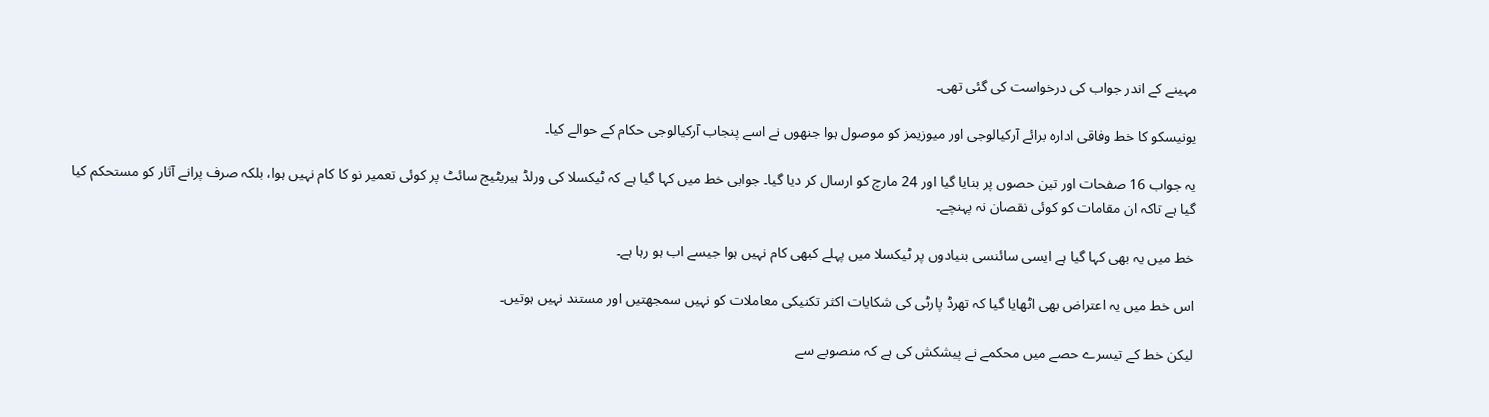مہینے کے اندر جواب کی درخواست کی گئی تھی۔

یونیسکو کا خط وفاقی ادارہ برائے آرکیالوجی اور میوزیمز کو موصول ہوا جنھوں نے اسے پنجاب آرکیالوجی حکام کے حوالے کیا۔

یہ جواب 16 صفحات اور تین حصوں پر بنایا گیا اور 24 مارچ کو ارسال کر دیا گیا۔ جوابی خط میں کہا گیا ہے کہ ٹیکسلا کی ورلڈ ہیریٹیج سائٹ پر کوئی تعمیر نو کا کام نہیں ہوا، بلکہ صرف پرانے آثار کو مستحکم کیا گیا ہے تاکہ ان مقامات کو کوئی نقصان نہ پہنچے۔

خط میں یہ بھی کہا گیا ہے ایسی سائنسی بنیادوں پر ٹیکسلا میں پہلے کبھی کام نہیں ہوا جیسے اب ہو رہا ہے۔

اس خط میں یہ اعتراض بھی اٹھایا گیا کہ تھرڈ پارٹی کی شکایات اکثر تکنیکی معاملات کو نہیں سمجھتیں اور مستند نہیں ہوتیں۔

لیکن خط کے تیسرے حصے میں محکمے نے پیشکش کی ہے کہ منصوبے سے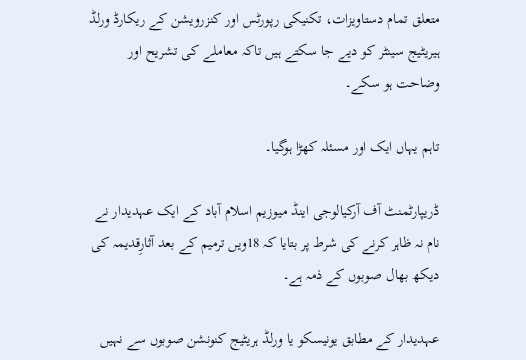متعلق تمام دستاویزات، تکنیکی رپورٹس اور کنزرویشن کے ریکارڈ ورلڈ ہیریٹیج سینٹر کو دیے جا سکتے ہیں تاکہ معاملے کی تشریح اور وضاحت ہو سکے۔

تاہم یہاں ایک اور مسئلہ کھڑا ہوگیا۔

ڈریپارٹمنٹ آف آرکیالوجی اینڈ میوزیم اسلام آباد کے ایک عہدیدار نے نام نہ ظاہر کرنے کی شرط پر بتایا کہ 18ویں ترمیم کے بعد آثارِقدیمہ کی دیکھ بھال صوبوں کے ذمہ ہے۔

عہدیدار کے مطابق یونیسکو یا ورلڈ ہریٹیج کنونشن صوبوں سے نہیں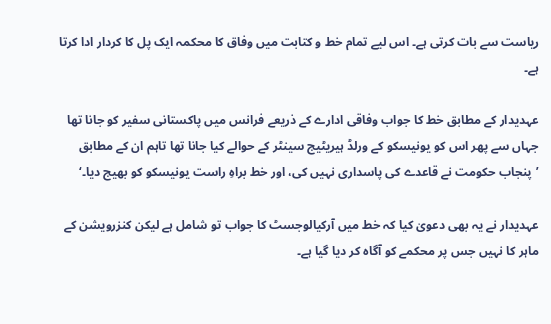ریاست سے بات کرتی ہے۔ اس لیے تمام خط و کتابت میں وفاق کا محکمہ ایک پل کا کردار ادا کرتا ہے۔

عہدیدار کے مطابق خط کا جواب وفاقی ادارے کے ذریعے فرانس میں پاکستانی سفیر کو جانا تھا جہاں سے پھر اس کو یونیسکو کے ورلڈ ہیریٹیج سینٹر کے حوالے کیا جانا تھا تاہم ان کے مطابق ’پنجاب حکومت نے قاعدے کی پاسداری نہیں کی، اور خط براہِ راست یونیسکو کو بھیج دیا۔‘

عہدیدار نے یہ بھی دعویٰ کیا کہ خط میں آرکیالوجسٹ کا جواب تو شامل ہے لیکن کنزرویشن کے ماہر کا نہیں جس پر محکمے کو آگاہ کر دیا گیا ہے۔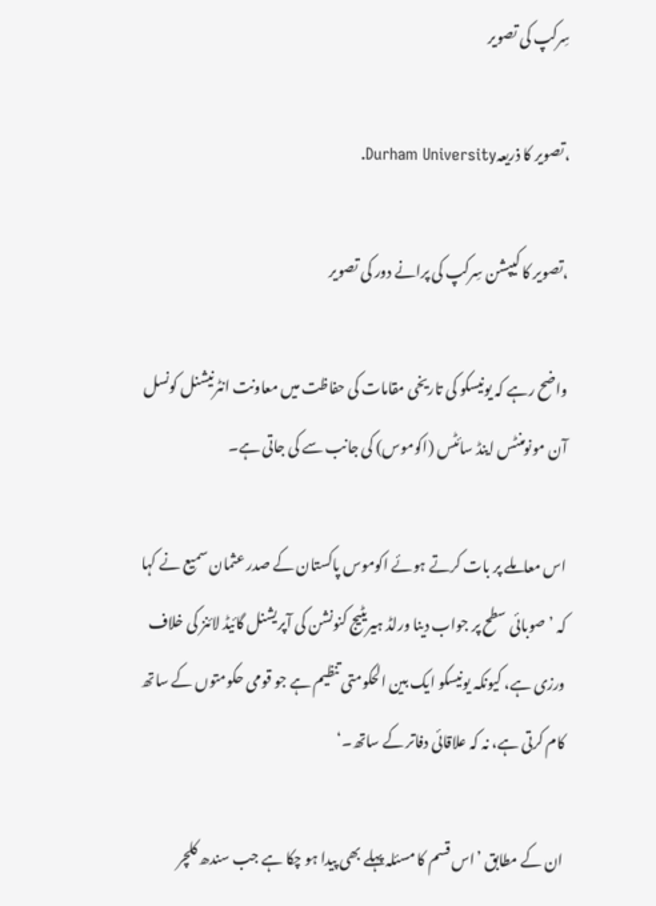سِرکپ کی تصویر

،تصویر کا ذریعہDurham University.

،تصویر کا کیپشن سِرکپ کی پرانے دور کی تصویر

واضح رہے کہ یونیسکو کی تاریخی مقامات کی حفاظت میں معاونت انٹرنیشنل کونسل آن مونومنٹس اینڈ سائٹس (اکوموس) کی جانب سے کی جاتی ہے۔

اس معاملے پر بات کرتے ہوئے اکوموس پاکستان کے صدر عثمان سمیع نے کہا کہ ’صوبائی سطح پر جواب دینا ورلڈ ہیریٹیج کنونشن کی آپریشنل گائیڈ لائنز کی خلاف ورزی ہے، کیونکہ یونیسکو ایک بین الحکومتی تنظیم ہے جو قومی حکومتوں کے ساتھ کام کرتی ہے، نہ کہ علاقائی دفاتر کے ساتھ۔‘

ان کے مطابق ’اس قسم کا مسئلہ پہلے بھی پیدا ہو چکا ہے جب سندھ کلچر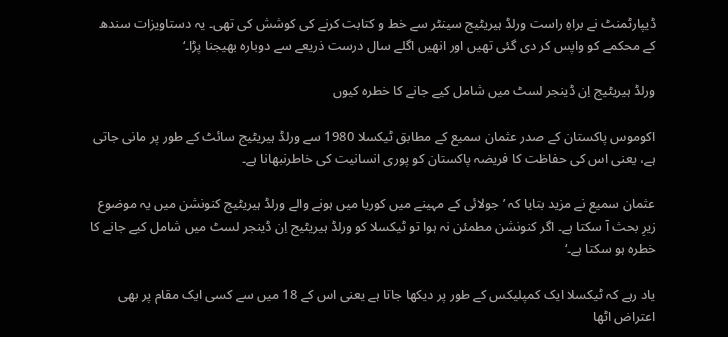ڈیپارٹمنٹ نے براہِ راست ورلڈ ہیریٹیج سینٹر سے خط و کتابت کرنے کی کوشش کی تھی۔ یہ دستاویزات سندھ کے محکمے کو واپس کر دی گئی تھیں اور انھیں اگلے سال درست ذریعے سے دوبارہ بھیجنا پڑا۔‘

ورلڈ ہیریٹیج اِن ڈینجر لسٹ میں شامل کیے جانے کا خطرہ کیوں

اکوموس پاکستان کے صدر عثمان سمیع کے مطابق ٹیکسلا 1980 سے ورلڈ ہیریٹیج سائٹ کے طور پر مانی جاتی ہے، یعنی اس کی حفاظت کا فریضہ پاکستان کو پوری انسانیت کی خاطرنبھانا ہے۔

عثمان سمیع نے مزید بتایا کہ ’جولائی کے مہینے میں کوریا میں ہونے والے ورلڈ ہیریٹیج کنونشن میں یہ موضوع زیرِ بحث آ سکتا ہے۔ اگر کنونشن مطمئن نہ ہوا تو ٹیکسلا کو ورلڈ ہیریٹیج اِن ڈینجر لسٹ میں شامل کیے جانے کا خطرہ ہو سکتا ہے۔‘

یاد رہے کہ ٹیکسلا ایک کمپلیکس کے طور پر دیکھا جاتا ہے یعنی اس کے 18 میں سے کسی ایک مقام پر بھی اعتراض اٹھا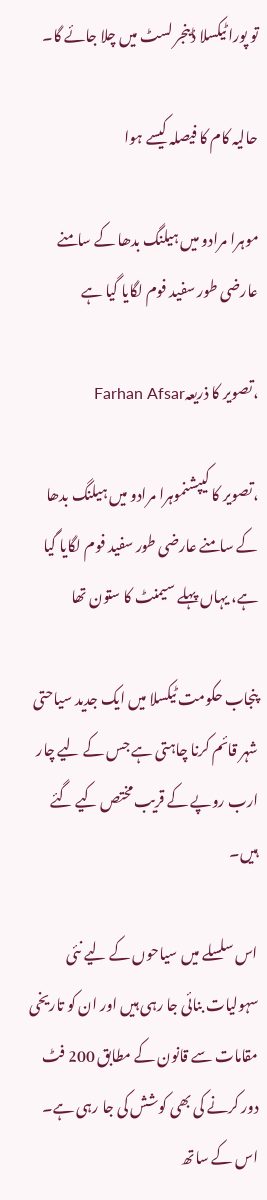تو پورا ٹیکسلا ڈینجر لسٹ میں چلا جائے گا۔

حالیہ کام کا فیصلہ کیسے ہوا

موہرا مرادو میں ہیلنگ بدھا کے سامنے عارضی طور سفید فوم لگایا گیا ہے

،تصویر کا ذریعہFarhan Afsar

،تصویر کا کیپشنموہرا مرادو میں ہیلنگ بدھا کے سامنے عارضی طور سفید فوم لگایا گیا ہے، یہاں پہلے سیمنٹ کا ستون تھا

پنجاب حکومت ٹیکسلا میں ایک جدید سیاحتی شہر قائم کرنا چاہتی ہے جس کے لیے چار ارب روپے کے قریب مختص کیے گئے ہیں۔

اس سلسلے میں سیاحوں کے لیے نئی سہولیات بنائی جا رہی ہیں اور ان کو تاریخی مقامات سے قانون کے مطابق 200 فٹ دور کرنے کی بھی کوشش کی جا رہی ہے۔ اس کے ساتھ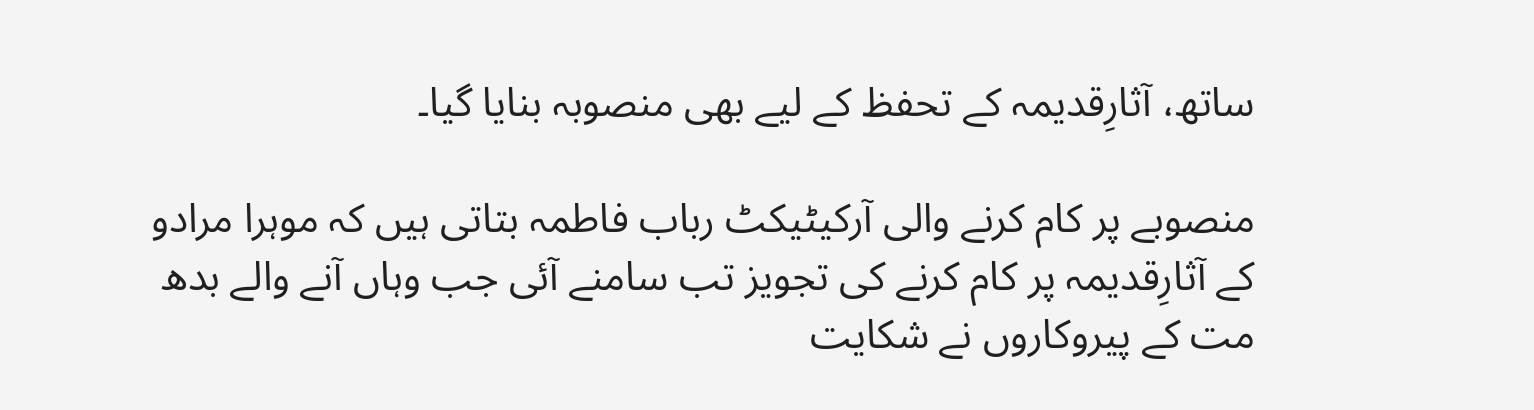ساتھ، آثارِقدیمہ کے تحفظ کے لیے بھی منصوبہ بنایا گیا۔

منصوبے پر کام کرنے والی آرکیٹیکٹ رباب فاطمہ بتاتی ہیں کہ موہرا مرادو کے آثارِقدیمہ پر کام کرنے کی تجویز تب سامنے آئی جب وہاں آنے والے بدھ مت کے پیروکاروں نے شکایت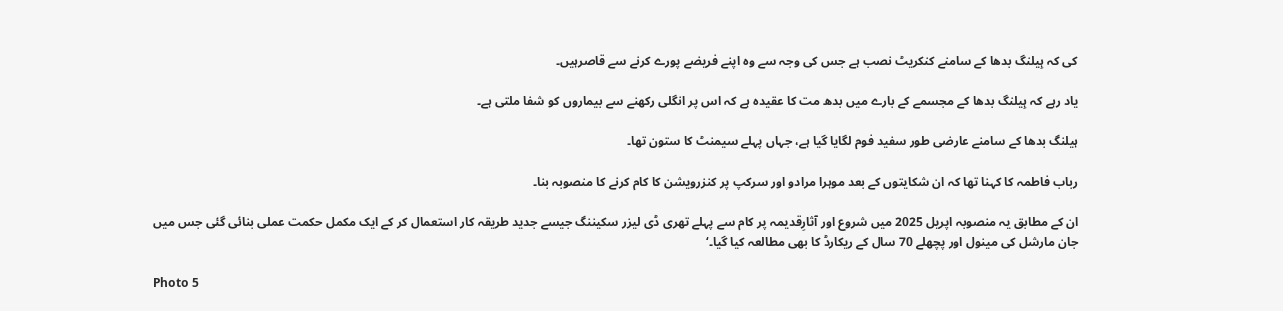کی کہ ہِیلنگ بدھا کے سامنے کنکریٹ نصب ہے جس کی وجہ سے وہ اپنے فریضے پورے کرنے سے قاصرہیں۔

یاد رہے کہ ہِیلنگ بدھا کے مجسمے کے بارے میں بدھ مت کا عقیدہ ہے کہ اس پر انگلی رکھنے سے بیماروں کو شفا ملتی ہے۔

ہیلنگ بدھا کے سامنے عارضی طور سفید فوم لگایا گیا ہے، جہاں پہلے سیمنٹ کا ستون تھا۔

رباب فاطمہ کا کہنا تھا کہ ان شکایتوں کے بعد موہرا مرادو اور سرکپ پر کنزرویشن کا کام کرنے کا منصوبہ بنا۔

ان کے مطابق یہ منصوبہ اپریل 2025 میں شروع اور آثارِقدیمہ پر کام سے پہلے تھری ڈی لیزر سکیننگ جیسے جدید طریقہ کار استعمال کر کے ایک مکمل حکمت عملی بنائی گئی جس میں جان مارشل کی مینول اور پچھلے 70 سال کے ریکارڈ کا بھی مطالعہ کیا گیا۔‘

Photo 5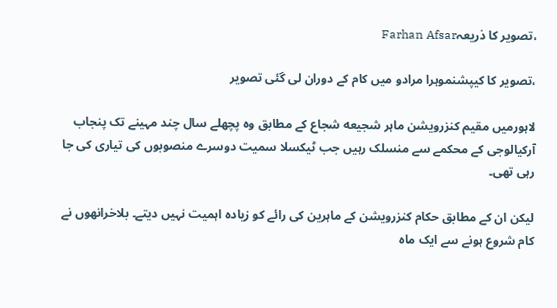،تصویر کا ذریعہFarhan Afsar

،تصویر کا کیپشنموہرا مرادو میں کام کے دوران لی گئی تصویر

لاہورمیں مقیم کنزرویشن ماہر شجیعه شجاع کے مطابق وہ پچھلے سال چند مہینے تک پنجاب آرکیالوجی کے محکمے سے منسلک رہیں جب ٹیکسلا سمیت دوسرے منصوبوں کی تیاری کی جا رہی تھی۔

لیکن ان کے مطابق حکام کنزرویشن کے ماہرین کی رائے کو زیادہ اہمیت نہیں دیتے۔ بلاخرانھوں نے کام شروع ہونے سے ایک ماہ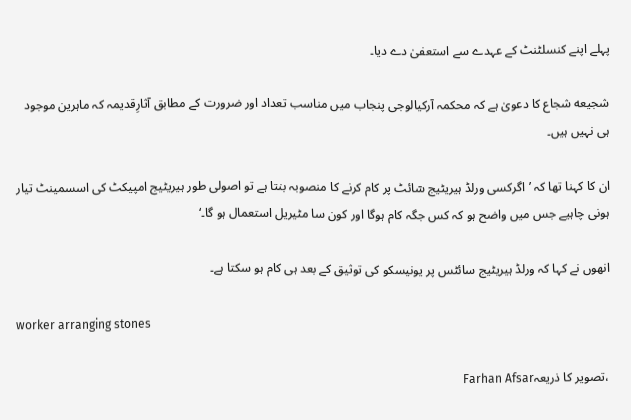پہلے اپنے کنسلٹنٹ کے عہدے سے استعفیٰ دے دیا۔

شجیعه شجاع کا دعویٰ ہے کہ محکمہ آرکیالوجی پنجاب میں مناسب تعداد اور ضرورت کے مطابق آثارِقدیمہ کہ ماہرین موجود ہی نہیں ہیں۔

ان کا کہنا تھا کہ ’اگرکسی ورلڈ ہیریٹیج سٓائٹ پر کام کرنے کا منصوبہ بنتا ہے تو اصولی طور ہیریٹیج امپیکٹ کی اسسمینٹ تیار ہونی چاہیے جس میں واضح ہو کہ کس جگہ کام ہوگا اور کون سا مٹیریل استعمال ہو گا۔‘

انھوں نے کہا کہ ورلڈ ہیریٹیج سائٹس پر یونیسکو کی توثیق کے بعد ہی کام ہو سکتا ہے۔

worker arranging stones

،تصویر کا ذریعہFarhan Afsar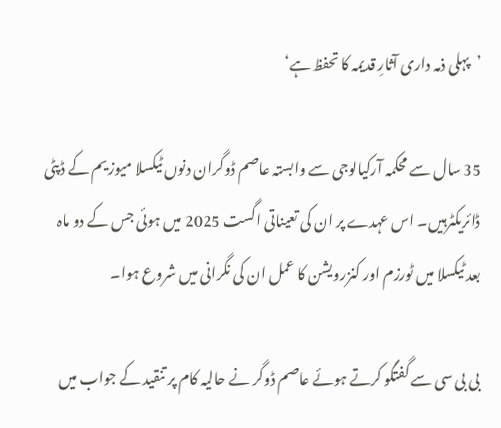’پہلی ذمہ داری آثارِ قدیمہ کا تحفظ ہے‘

35 سال سے محکمہ آرکیالوجی سے وابستہ عاصم ڈوگران دنوں ٹیکسلا میوزیم کے ڈپٹی ڈائریکٹرہیں۔ اس عہدے پر ان کی تعیناتی اگست 2025 میں ہوئی جس کے دو ماہ بعد ٹیکسلا میں ٹورزم اور کنزرویشن کا عمل ان کی نگرانی میں شروع ہوا۔

بی بی سی سے گفتگو کرتے ہوئے عاصم ڈوگر نے حالیہ کام پر تنقید کے جواب میں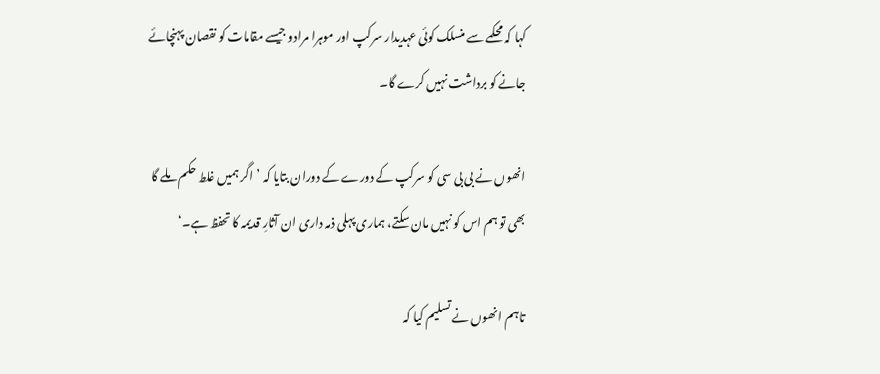کہا کہ محکمے سے منسلک کوئی عہدیدار سرکپ اور موہرا مرادو جیسے مقامات کو نقصان پہنچائے جانے کو برداشت نہیں کرے گا۔

انھوں نے بی بی سی کو سرکپ کے دورے کے دوران بتایا کہ ’اگر ہمیں غلط حکم ملے گا بھی تو ہم اس کو نہیں مان سکتے، ہماری پہلی ذمہ داری ان آثارِ قدیمہ کا تحفظ ہے۔‘

تاہم انھوں نے تسلیم کیا کہ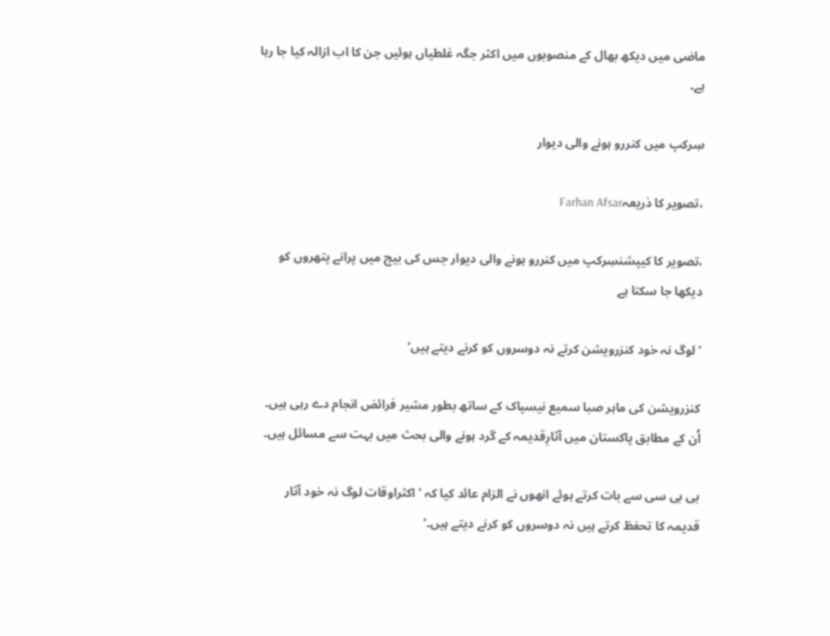ماضی میں دیکھ بھال کے منصوبوں میں اکثر جگہ غلطیاں ہوئیں جن کا اب ازالہ کیا جا رہا ہے۔

سِرکپ میں کنررو ہونے والی دیوار

،تصویر کا ذریعہFarhan Afsar

،تصویر کا کیپشنسِرکپ میں کنررو ہونے والی دیوار جس کی بیچ میں پرانے پتھروں کو دیکھا جا سکتا ہے

’لوگ نہ خود کنزرویشن کرتے نہ دوسروں کو کرنے دیتے ہیں‘

کنزرویشن کی ماہر صبا سمیع نیسپاک کے ساتھ بطور مشیر فرائض انجام دے رہی ہیں۔ اُن کے مطابق پاکستان میں آثارِقدیمہ کے گرد ہونے والی بحث میں بہت سے مسائل ہیں۔

بی بی سی سے بات کرتے ہوئے انھوں نے الزام عائد کیا کہ ’اکثراوقات لوگ نہ خود آثار قدیمہ کا تحفظ کرتے ہیں نہ دوسروں کو کرنے دیتے ہیں۔‘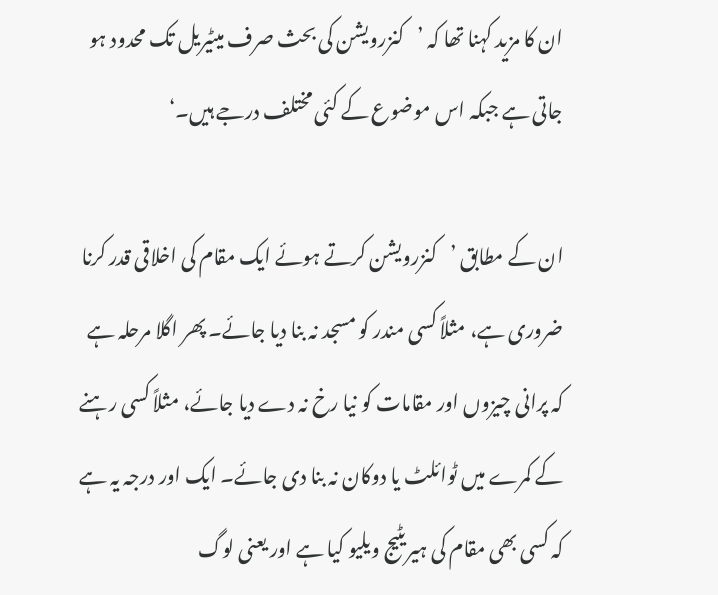ان کا مزید کہنا تھا کہ ’کنزرویشن کی بحث صرف میٹیریل تک محدود ہو جاتی ہے جبکہ اس موضوع کے کئی مختلف درجے ہیں۔‘

ان کے مطابق ’کنزرویشن کرتے ہوئے ایک مقام کی اخلاقی قدر کرنا ضروری ہے، مثلاً کسی مندر کو مسجد نہ بنا دیا جائے۔ پھر اگلا مرحلہ ہے کہ پرانی چیزوں اور مقامات کو نیا رخ نہ دے دیا جائے، مثلاً کسی رہنے کے کمرے میں ٹوائلٹ یا دوکان نہ بنا دی جائے۔ ایک اور درجہ یہ ہے کہ کسی بھی مقام کی ہیریٹیج ویلیو کیا ہے اور یعنی لوگ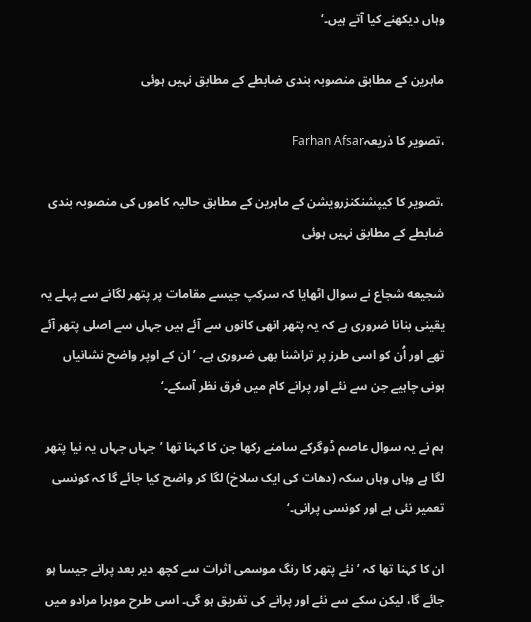وہاں دیکھنے کیا آتے ہیں۔‘

ماہرین کے مطابق منصوبہ بندی ضابطے کے مطابق نہیں ہوئی

،تصویر کا ذریعہFarhan Afsar

،تصویر کا کیپشنکنزرویشن کے ماہرین کے مطابق حالیہ کاموں کی منصوبہ بندی ضابطے کے مطابق نہیں ہوئی

شجیعه شجاع نے سوال اٹھایا کہ سرکپ جیسے مقامات پر پتھر لگانے سے پہلے یہ یقینی بنانا ضروری ہے کہ یہ پتھر انھی کانوں سے آئے ہیں جہاں سے اصلی پتھر آئے تھے اور اُن کو اسی طرز پر تراشنا بھی ضروری ہے۔ ’ان کے اوپر واضح نشانیاں ہونی چاہیے جن سے نئے اور پرانے کام میں فرق نظر آسکے۔‘

ہم نے یہ سوال عاصم ڈوگرکے سامنے رکھا جن کا کہنا تھا ’جہاں جہاں یہ نیا پتھر لگا ہے وہاں وہاں سکہ (دھات کی ایک سلاخ) لگا کر واضح کیا جائے گا کہ کونسی تعمیر نئی ہے اور کونسی پرانی۔‘

ان کا کہنا تھا کہ ’نئے پتھر کا رنگ موسمی اثرات سے کچھ دیر بعد پرانے جیسا ہو جائے گا، لیکن سکے سے نئے اور پرانے کی تفریق ہو گی۔ اسی طرح موہرا مرادو میں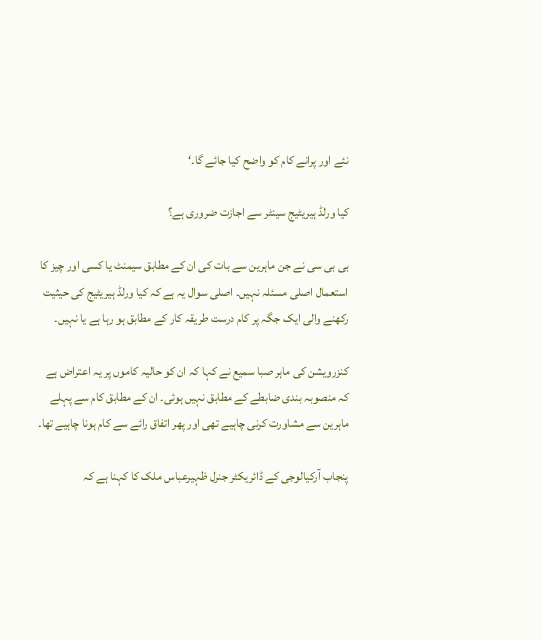نئے اور پرانے کام کو واضح کیا جائے گا۔‘

کیا ورلڈ ہیریٹیج سینٹر سے اجازت ضروری ہے؟

بی بی سی نے جن ماہرین سے بات کی ان کے مطابق سیمنٹ یا کسی اور چیز کا استعمال اصلی مسئلہ نہیں۔ اصلی سوال یہ ہے کہ کیا ورلڈ ہیریٹیج کی حیثیت رکھنے والی ایک جگہ پر کام درست طریقہ کار کے مطابق ہو رہا ہے یا نہیں۔

کنزرویشن کی ماہر صبا سمیع نے کہا کہ ان کو حالیہ کاموں پر یہ اعتراض ہے کہ منصوبہ بندی ضابطے کے مطابق نہیں ہوئی۔ ان کے مطابق کام سے پہلے ماہرین سے مشاورت کرنی چاہیے تھی اور پھر اتفاق رائے سے کام ہونا چاہیے تھا۔

پنجاب آرکیالوجی کے ڈائریکٹر جنرل ظہیرعباس ملک کا کہنا ہے کہ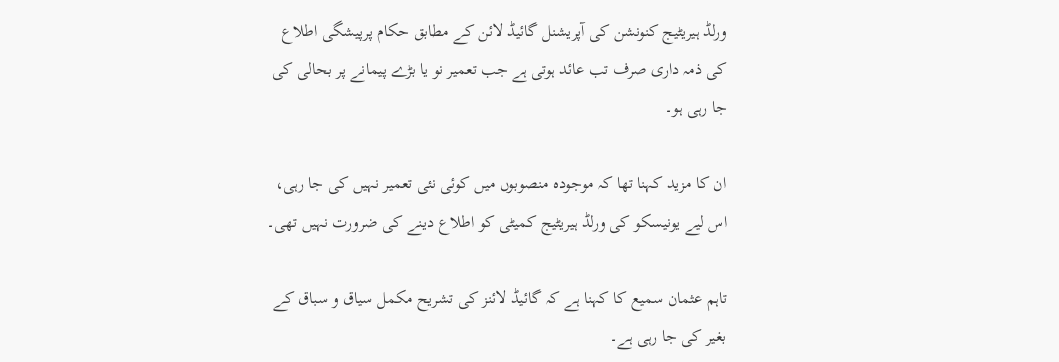ورلڈ ہیریٹیج کنونشن کی آپریشنل گائیڈ لائن کے مطابق حکام پرپیشگی اطلاع کی ذمہ داری صرف تب عائد ہوتی ہے جب تعمیر نو یا بڑے پیمانے پر بحالی کی جا رہی ہو۔

ان کا مزید کہنا تھا کہ موجودہ منصوبوں میں کوئی نئی تعمیر نہیں کی جا رہی، اس لیے یونیسکو کی ورلڈ ہیریٹیج کمیٹی کو اطلاع دینے کی ضرورت نہیں تھی۔

تاہم عثمان سمیع کا کہنا ہے کہ گائیڈ لائنز کی تشریح مکمل سیاق و سباق کے بغیر کی جا رہی ہے۔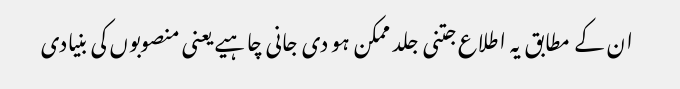ان کے مطابق یہ اطلاع جتنی جلد ممکن ہو دی جانی چاہیے یعنی منصوبوں کی بنیادی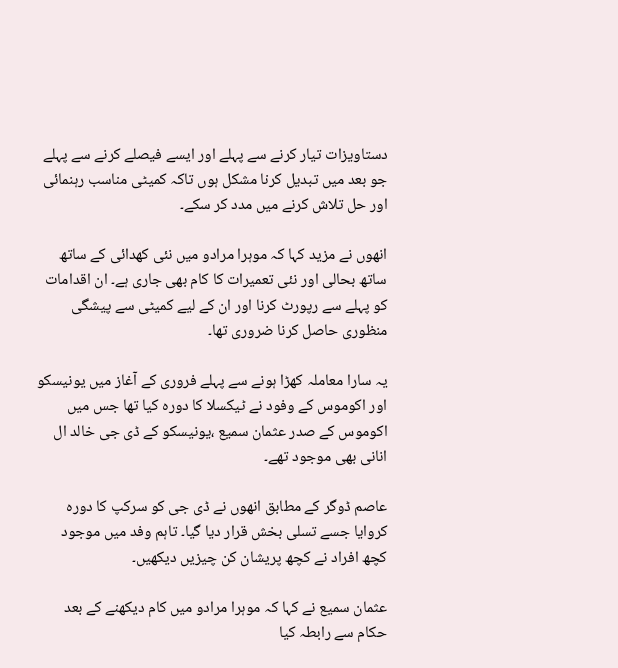دستاویزات تیار کرنے سے پہلے اور ایسے فیصلے کرنے سے پہلے جو بعد میں تبدیل کرنا مشکل ہوں تاکہ کمیٹی مناسب رہنمائی اور حل تلاش کرنے میں مدد کر سکے۔

انھوں نے مزید کہا کہ موہرا مرادو میں نئی کھدائی کے ساتھ ساتھ بحالی اور نئی تعمیرات کا کام بھی جاری ہے۔ ان اقدامات کو پہلے سے رپورٹ کرنا اور ان کے لیے کمیٹی سے پیشگی منظوری حاصل کرنا ضروری تھا۔

یہ سارا معاملہ کھڑا ہونے سے پہلے فروری کے آغاز میں یونیسکو اور اکوموس کے وفود نے ٹیکسلا کا دورہ کیا تھا جس میں اکوموس کے صدر عثمان سمیع ،یونیسکو کے ڈی جی خالد ال انانی بھی موجود تھے۔

عاصم ڈوگر کے مطابق انھوں نے ڈی جی کو سرکپ کا دورہ کروایا جسے تسلی بخش قرار دیا گیا۔ تاہم وفد میں موجود کچھ افراد نے کچھ پریشان کن چیزیں دیکھیں۔

عثمان سمیع نے کہا کہ موہرا مرادو میں کام دیکھنے کے بعد حکام سے رابطہ کیا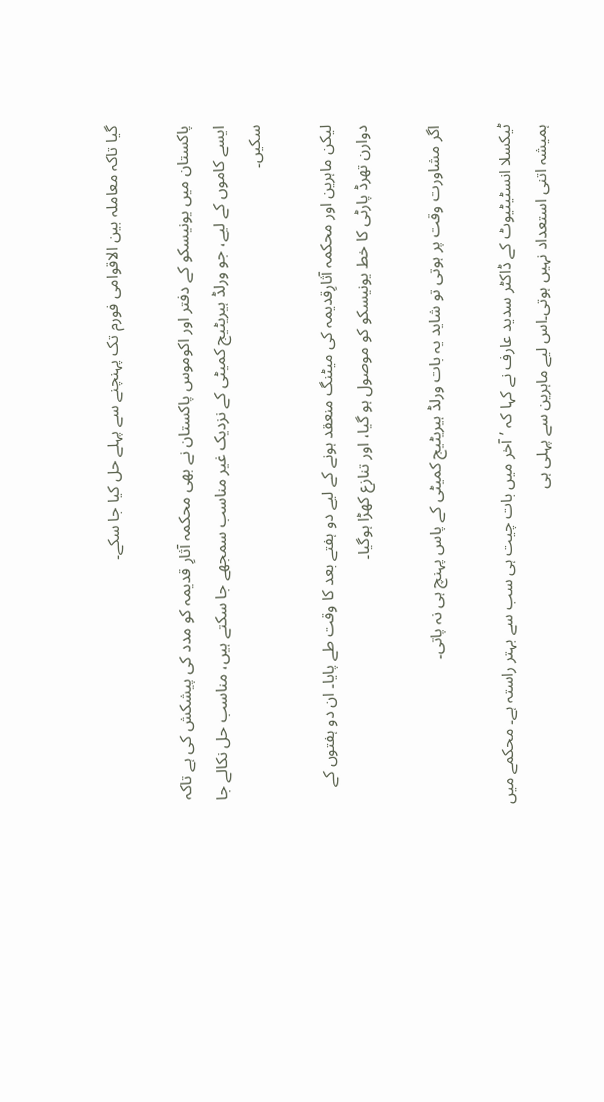گیا تاکہ معاملہ بین الاقوامی فورم تک پہنچنے سے پہلے حل کیا جا سکے۔

پاکستان میں یونیسکو کے دفتر اور اکوموس پاکستان نے بھی محکمہ آثارِ قدیمہ کو مدد کی پیشکش کی ہے تاکہ ایسے کاموں کے لیے، جو ورلڈ ہیریٹیج کمیٹی کے نزدیک غیر مناسب سمجھے جا سکتے ہیں، مناسب حل نکالے جا سکیں۔

لیکن ماہرین اور محکمہ آثارِقدیمہ کی میٹنگ منعقد ہونے کے لیے دو ہفتے بعد کا وقت طے پایا۔ ان دو ہفتوں کے دوارن تھرڈ پارٹی کا خط یونیسکو کو موصول ہو گیا، اور تنازع کھڑا ہوگیا۔

اگر مشاورت وقت پر ہوتی تو شاید یہ بات ورلڈ ہیریٹیج کمیٹی کے پاس پہنچ ہی نہ پاتی۔

ٹیکسلا انسٹیٹیوٹ کے ڈاکٹر سدید عارف نے کہا کہ ’آخر میں بات چیت ہی سب سے بہتر راستہ ہے۔ محکمے میں ہمیشہ اتنی استعداد نہیں ہوتی۔اس لیے ماہرین سے پہلی ہی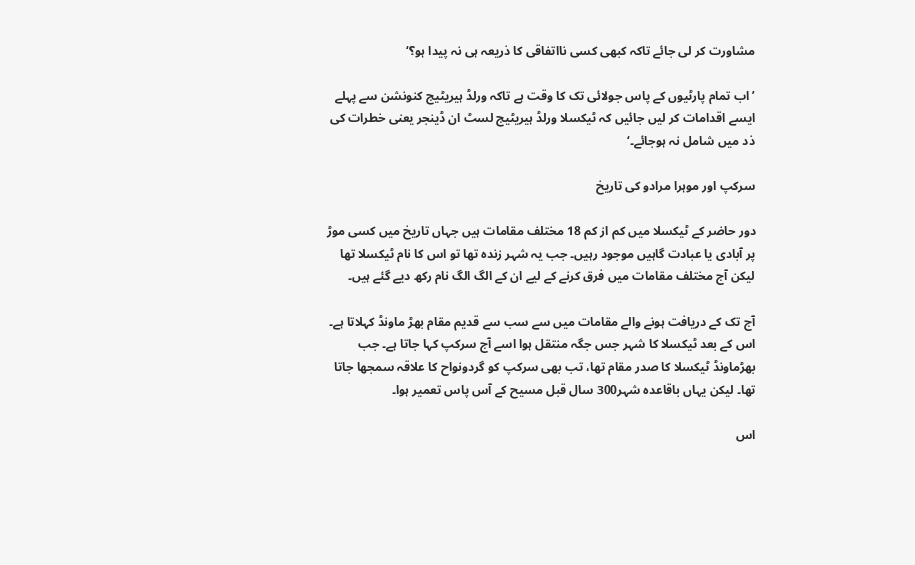مشاورت کر لی جائے تاکہ کبھی کسی نااتفاقی کا ذریعہ ہی نہ پیدا ہو؟‘

’اب تمام پارٹیوں کے پاس جولائی تک کا وقت ہے تاکہ ورلڈ ہیریٹیج کنونشن سے پہلے ایسے اقدامات کر لیں جائیں کہ ٹیکسلا ورلڈ ہیریٹیج لسٹ ان ڈینجر یعنی خطرات کی ذد میں شامل نہ ہوجائے۔‘

سرکپ اور موہرا مرادو کی تاریخ

دور حاضر کے ٹیکسلا میں کم از کم 18 مختلف مقامات ہیں جہاں تاریخ میں کسی موڑ پر آبادی یا عبادت گاہیں موجود رہیں۔ جب یہ شہر زندہ تھا تو اس کا نام ٹیکسلا تھا لیکن آج مختلف مقامات میں فرق کرنے کے لیے ان کے الگ الگ نام رکھ دیے گئے ہیں۔

آج تک کے دریافت ہونے والے مقامات میں سے سب سے قدیم مقام بھڑ ماونڈ کہلاتا ہے۔ اس کے بعد ٹیکسلا کا شہر جس جگہ منتقل ہوا اسے آج سرکپ کہا جاتا ہے۔ جب بھڑماونڈ ٹیکسلا کا صدر مقام تھا، تب بھی سرکپ کو گردونواح کا علاقہ سمجھا جاتا تھا۔ لیکن یہاں باقاعدہ شہر300 سال قبل مسیح کے آس پاس تعمیر ہوا۔

اس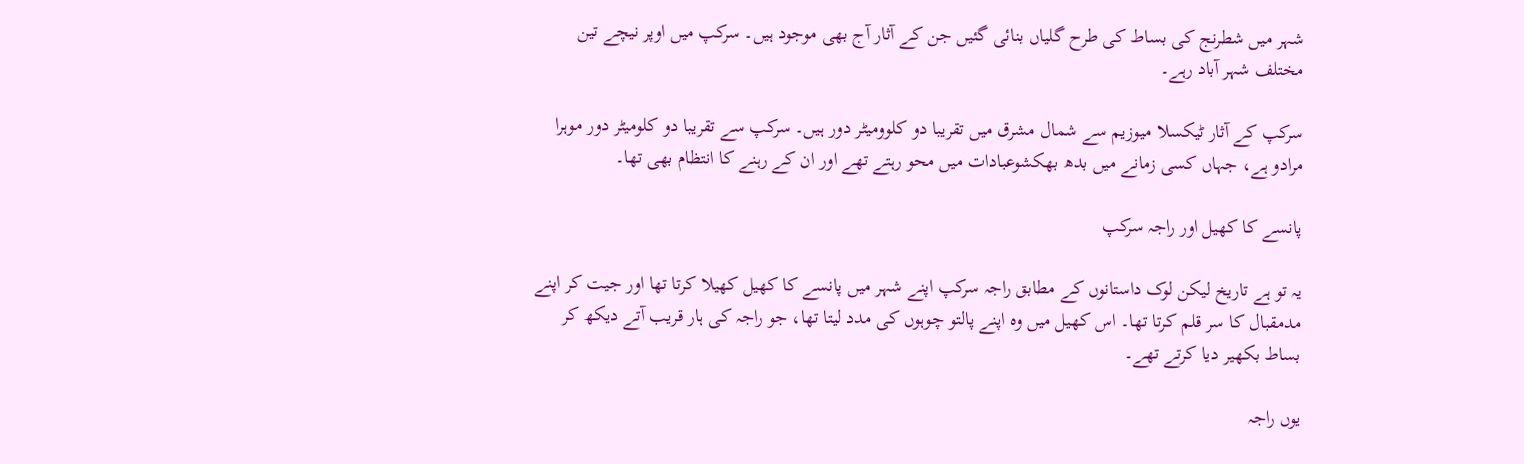شہر میں شطرنج کی بساط کی طرح گلیاں بنائی گئیں جن کے آثار آج بھی موجود ہیں۔ سرکپ میں اوپر نیچے تین مختلف شہر آباد رہے۔

سرکپ کے آثار ٹیکسلا میوزیم سے شمال مشرق میں تقریبا دو کلوومیٹر دور ہیں۔ سرکپ سے تقریبا دو کلومیٹر دور موہرا مرادو ہے، جہاں کسی زمانے میں بدھ بھکشوعبادات میں محو رہتے تھے اور ان کے رہنے کا انتظام بھی تھا۔

پانسے کا کھیل اور راجہ سرکپ

یہ تو ہے تاریخ لیکن لوک داستانوں کے مطابق راجہ سرکپ اپنے شہر میں پانسے کا کھیل کھیلا کرتا تھا اور جیت کر اپنے مدمقبال کا سر قلم کرتا تھا۔ اس کھیل میں وہ اپنے پالتو چوہوں کی مدد لیتا تھا، جو راجہ کی ہار قریب آتے دیکھ کر بساط بکھیر دیا کرتے تھے۔

یوں راجہ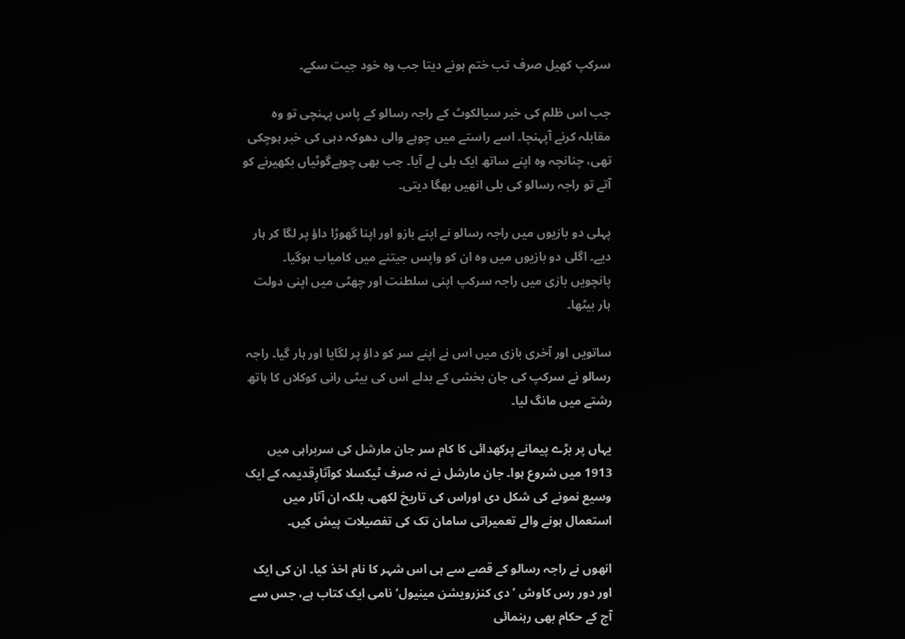سرکپ کھیل صرف تب ختم ہونے دیتا جب وہ خود جیت سکے۔

جب اس ظلم کی خبر سیالکوٹ کے راجہ رسالو کے پاس پہنچی تو وہ مقابلہ کرنے آپہنچا۔ اسے راستے میں چوہے والی دھوکہ دہی کی خبر ہوچکی تھی، چنانچہ وہ اپنے ساتھ ایک بلی لے آیا۔ جب بھی چوہےگوٹیاں بکھیرنے کو آتے تو راجہ رسالو کی بلی انھیں بھگا دیتی۔

پہلی دو بازیوں میں راجہ رسالو نے اپنے بازو اور اپنا گھوڑا داؤ پر لگا کر ہار دیے۔ اگلی دو بازیوں میں وہ ان کو واپس جیتنے میں کامیاب ہوگیا۔ پانچویں بازی میں راجہ سرکپ اپنی سلطنت اور چھٹی میں اپنی دولت ہار بیٹھا۔

ساتویں اور آخری بازی میں اس نے اپنے سر کو داؤ پر لگایا اور ہار گیا۔ راجہ رسالو نے سرکپ کی جان بخشی کے بدلے اس کی بیٹی رانی کوکلاں کا ہاتھ رشتے میں مانگ لیا۔

یہاں پر بڑے پیمانے پرکھدائی کا کام سر جان مارشل کی سربراہی میں 1913 میں شروع ہوا۔ جان مارشل نے نہ صرف ٹیکسلا کوآثارِقدیمہ کے ایک وسیع نمونے کی شکل دی اوراس کی تاریخ لکھی، بلکہ ان آثار میں استعمال ہونے والے تعمیراتی سامان تک کی تفصیلات پیش کیں۔

انھوں نے راجہ رسالو کے قصے سے ہی اس شہر کا نام اخذ کیا۔ ان کی ایک اور دور رس کاوش ’دی کنزرویشن مینیول‘ نامی ایک کتاب ہے، جس سے آج کے حکام بھی رہنمائی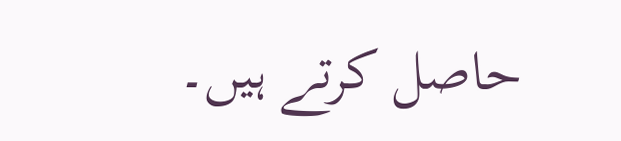حاصل کرتے ہیں۔